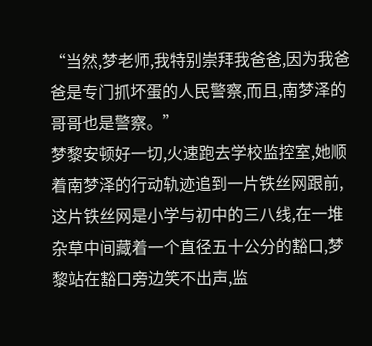“当然,梦老师,我特别崇拜我爸爸,因为我爸爸是专门抓坏蛋的人民警察,而且,南梦泽的哥哥也是警察。”
梦黎安顿好一切,火速跑去学校监控室,她顺着南梦泽的行动轨迹追到一片铁丝网跟前,这片铁丝网是小学与初中的三八线,在一堆杂草中间藏着一个直径五十公分的豁口,梦黎站在豁口旁边笑不出声,监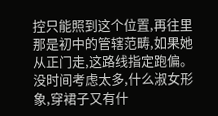控只能照到这个位置,再往里那是初中的管辖范畴,如果她从正门走,这路线指定跑偏。
没时间考虑太多,什么淑女形象,穿裙子又有什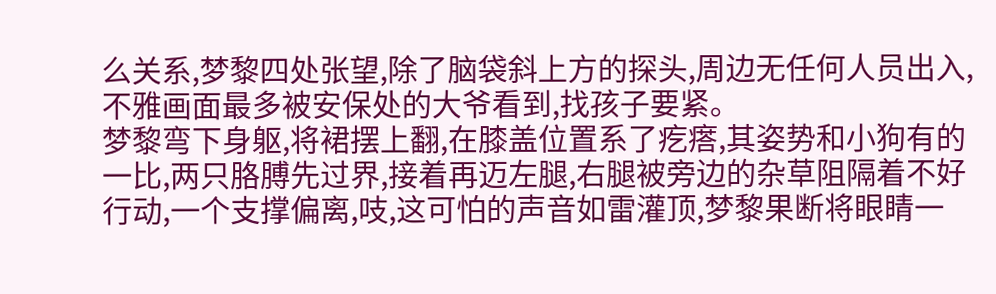么关系,梦黎四处张望,除了脑袋斜上方的探头,周边无任何人员出入,不雅画面最多被安保处的大爷看到,找孩子要紧。
梦黎弯下身躯,将裙摆上翻,在膝盖位置系了疙瘩,其姿势和小狗有的一比,两只胳膊先过界,接着再迈左腿,右腿被旁边的杂草阻隔着不好行动,一个支撑偏离,吱,这可怕的声音如雷灌顶,梦黎果断将眼睛一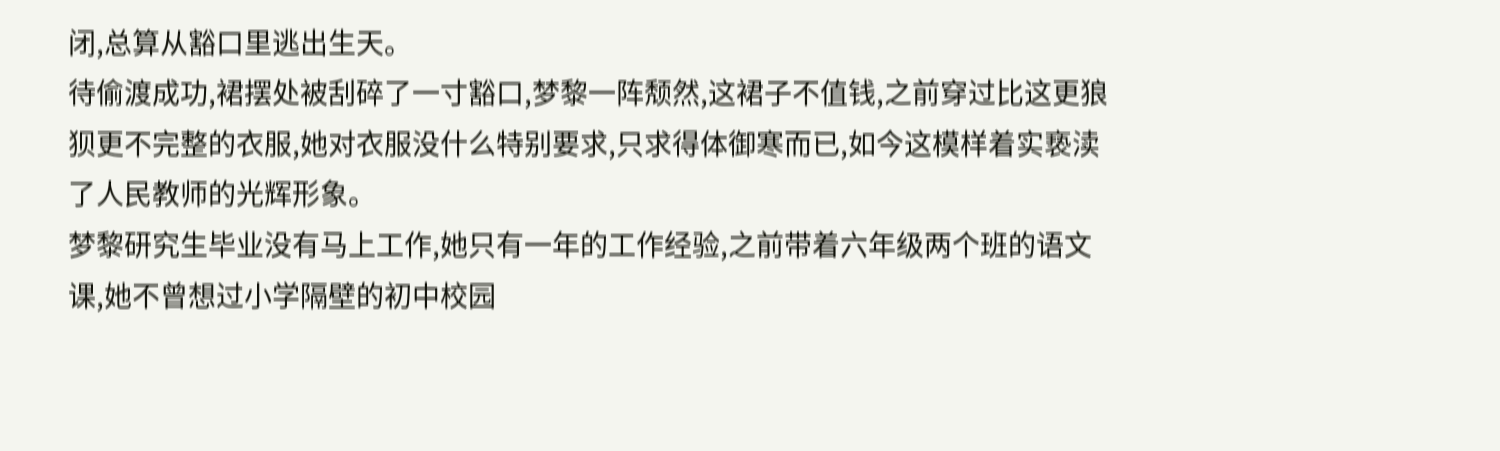闭,总算从豁口里逃出生天。
待偷渡成功,裙摆处被刮碎了一寸豁口,梦黎一阵颓然,这裙子不值钱,之前穿过比这更狼狈更不完整的衣服,她对衣服没什么特别要求,只求得体御寒而已,如今这模样着实亵渎了人民教师的光辉形象。
梦黎研究生毕业没有马上工作,她只有一年的工作经验,之前带着六年级两个班的语文课,她不曾想过小学隔壁的初中校园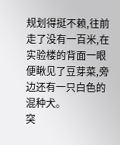规划得挺不赖,往前走了没有一百米,在实验楼的背面一眼便瞅见了豆芽菜,旁边还有一只白色的混种犬。
突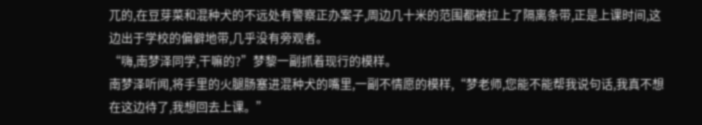兀的,在豆芽菜和混种犬的不远处有警察正办案子,周边几十米的范围都被拉上了隔离条带,正是上课时间,这边出于学校的偏僻地带,几乎没有旁观者。
“嗨,南梦泽同学,干嘛的?”梦黎一副抓着现行的模样。
南梦泽听闻,将手里的火腿肠塞进混种犬的嘴里,一副不情愿的模样,“梦老师,您能不能帮我说句话,我真不想在这边待了,我想回去上课。”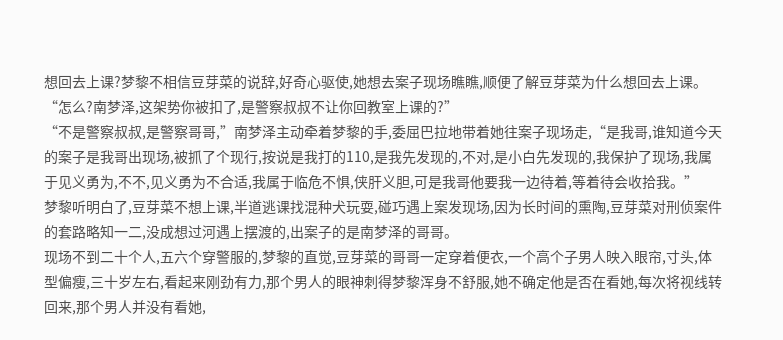想回去上课?梦黎不相信豆芽菜的说辞,好奇心驱使,她想去案子现场瞧瞧,顺便了解豆芽菜为什么想回去上课。
“怎么?南梦泽,这架势你被扣了,是警察叔叔不让你回教室上课的?”
“不是警察叔叔,是警察哥哥,”南梦泽主动牵着梦黎的手,委屈巴拉地带着她往案子现场走,“是我哥,谁知道今天的案子是我哥出现场,被抓了个现行,按说是我打的110,是我先发现的,不对,是小白先发现的,我保护了现场,我属于见义勇为,不不,见义勇为不合适,我属于临危不惧,侠肝义胆,可是我哥他要我一边待着,等着待会收拾我。”
梦黎听明白了,豆芽菜不想上课,半道逃课找混种犬玩耍,碰巧遇上案发现场,因为长时间的熏陶,豆芽菜对刑侦案件的套路略知一二,没成想过河遇上摆渡的,出案子的是南梦泽的哥哥。
现场不到二十个人,五六个穿警服的,梦黎的直觉,豆芽菜的哥哥一定穿着便衣,一个高个子男人映入眼帘,寸头,体型偏瘦,三十岁左右,看起来刚劲有力,那个男人的眼神刺得梦黎浑身不舒服,她不确定他是否在看她,每次将视线转回来,那个男人并没有看她,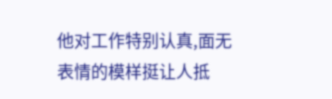他对工作特别认真,面无表情的模样挺让人抵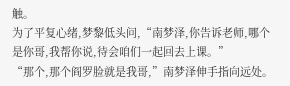触。
为了平复心绪,梦黎低头问,“南梦泽,你告诉老师,哪个是你哥,我帮你说,待会咱们一起回去上课。”
“那个,那个阎罗脸就是我哥,”南梦泽伸手指向远处。